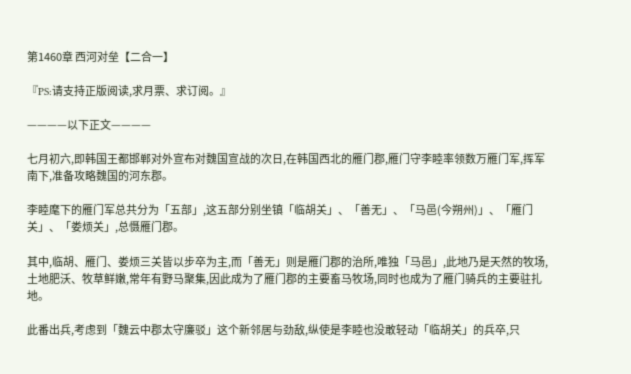第1460章 西河对垒【二合一】

『PS:请支持正版阅读,求月票、求订阅。』

————以下正文————

七月初六,即韩国王都邯郸对外宣布对魏国宣战的次日,在韩国西北的雁门郡,雁门守李睦率领数万雁门军,挥军南下,准备攻略魏国的河东郡。

李睦麾下的雁门军总共分为「五部」,这五部分别坐镇「临胡关」、「善无」、「马邑(今朔州)」、「雁门关」、「娄烦关」,总慑雁门郡。

其中,临胡、雁门、娄烦三关皆以步卒为主,而「善无」则是雁门郡的治所,唯独「马邑」,此地乃是天然的牧场,土地肥沃、牧草鲜嫩,常年有野马聚集,因此成为了雁门郡的主要畜马牧场,同时也成为了雁门骑兵的主要驻扎地。

此番出兵,考虑到「魏云中郡太守廉驳」这个新邻居与劲敌,纵使是李睦也没敢轻动「临胡关」的兵卒,只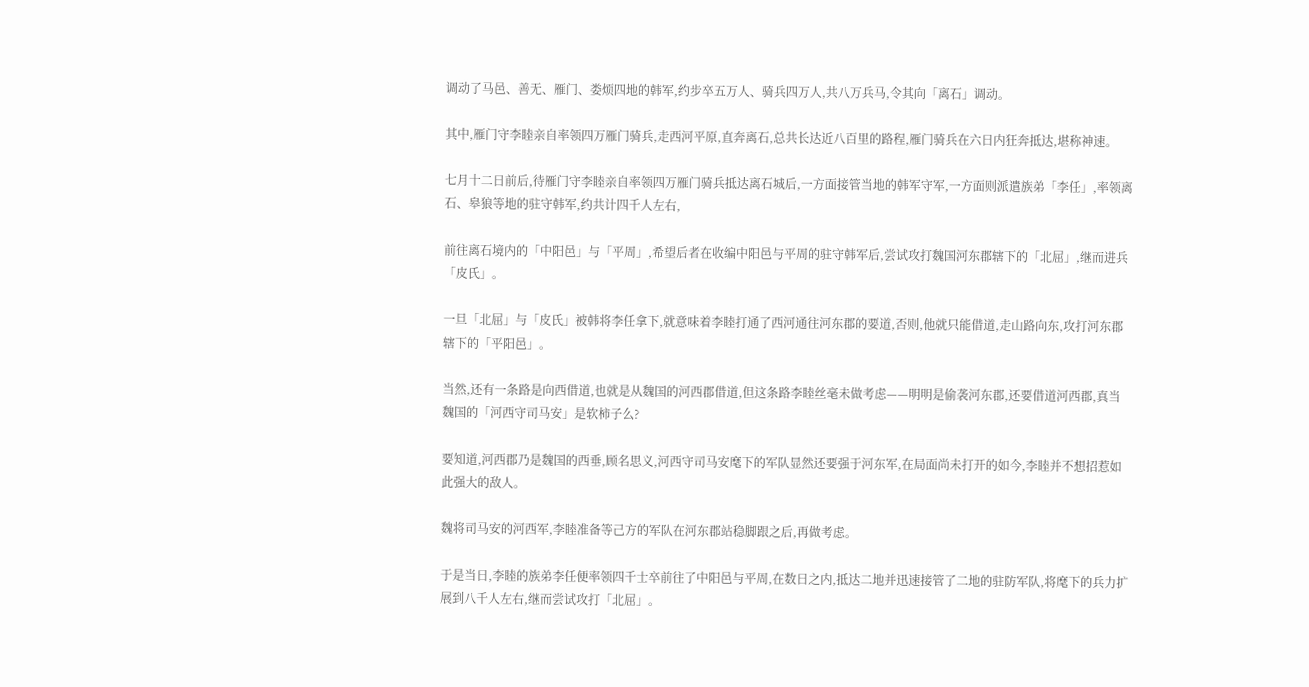调动了马邑、善无、雁门、娄烦四地的韩军,约步卒五万人、骑兵四万人,共八万兵马,令其向「离石」调动。

其中,雁门守李睦亲自率领四万雁门骑兵,走西河平原,直奔离石,总共长达近八百里的路程,雁门骑兵在六日内狂奔抵达,堪称神速。

七月十二日前后,待雁门守李睦亲自率领四万雁门骑兵抵达离石城后,一方面接管当地的韩军守军,一方面则派遣族弟「李任」,率领离石、皋狼等地的驻守韩军,约共计四千人左右,

前往离石境内的「中阳邑」与「平周」,希望后者在收编中阳邑与平周的驻守韩军后,尝试攻打魏国河东郡辖下的「北屈」,继而进兵「皮氏」。

一旦「北屈」与「皮氏」被韩将李任拿下,就意味着李睦打通了西河通往河东郡的要道,否则,他就只能借道,走山路向东,攻打河东郡辖下的「平阳邑」。

当然,还有一条路是向西借道,也就是从魏国的河西郡借道,但这条路李睦丝毫未做考虑——明明是偷袭河东郡,还要借道河西郡,真当魏国的「河西守司马安」是软柿子么?

要知道,河西郡乃是魏国的西垂,顾名思义,河西守司马安麾下的军队显然还要强于河东军,在局面尚未打开的如今,李睦并不想招惹如此强大的敌人。

魏将司马安的河西军,李睦准备等己方的军队在河东郡站稳脚跟之后,再做考虑。

于是当日,李睦的族弟李任便率领四千士卒前往了中阳邑与平周,在数日之内,抵达二地并迅速接管了二地的驻防军队,将麾下的兵力扩展到八千人左右,继而尝试攻打「北屈」。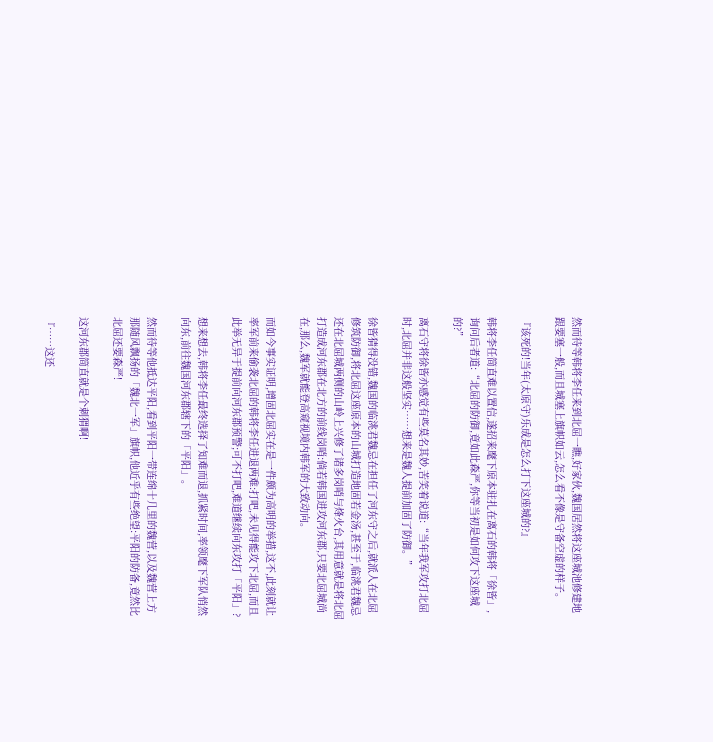然而待等韩将李任来到北屈一瞧,好家伙,魏国居然将这座城池修建地跟要塞一般,而且城塞上旗帜如云,怎么看不像是守备空虚的样子。

『该死的!当年(太原守)乐成是怎么打下这座城的?』

韩将李任简直难以置信,遂招来麾下原本驻扎在离石的韩将「徐皆」,询问后者道:“北屈的防御,竟如此森严,你等当初是如何攻下这座城的?”

离石守将徐皆亦感觉有些莫名其妙,苦笑着说道:“当年我军攻打北屈时,北屈并非这般坚实……想来是魏人提前加固了防御。”

徐皆猜得没错,魏国的临洮君魏忌在担任了河东守之后,就派人在北屈修筑防御,将北屈这座原本的山城打造地固若金汤,甚至于,临洮君魏忌还在北屈城两侧的山岭上兴修了诸多岗哨与烽火台,其用意就是将北屈打造成河东郡在北方的前线岗哨:倘若韩国进攻河东郡,只要北屈城尚在,那么,魏军就能登高窥视境内韩军的大致动向。

而如今事实证明,增固北屈实在是一件颇为高明的举措,这不,此刻就让率军前来偷袭北屈的韩将李任进退两难:打吧,未见得能攻下北屈,而且此举无异于提前向河东郡预警;可不打吧,难道继续向东攻打「平阳」?

想来想去,韩将李任最终选择了知难而退,抓紧时间,率领麾下军队悄然向东,前往魏国河东郡辖下的「平阳」。

然而待等他抵达平阳,看到平阳一带连绵十几里的魏营,以及魏营上方那随风飘扬的「魏北一军」旗帜,他近乎有些绝望:平阳的防备,竟然比北屈还要森严!

这河东郡简直就是个刺猬啊!

『……这还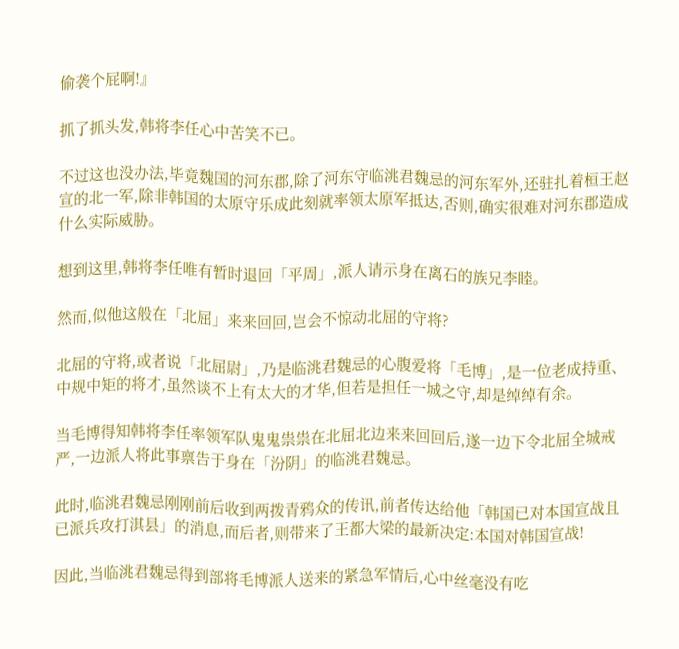偷袭个屁啊!』

抓了抓头发,韩将李任心中苦笑不已。

不过这也没办法,毕竟魏国的河东郡,除了河东守临洮君魏忌的河东军外,还驻扎着桓王赵宣的北一军,除非韩国的太原守乐成此刻就率领太原军抵达,否则,确实很难对河东郡造成什么实际威胁。

想到这里,韩将李任唯有暂时退回「平周」,派人请示身在离石的族兄李睦。

然而,似他这般在「北屈」来来回回,岂会不惊动北屈的守将?

北屈的守将,或者说「北屈尉」,乃是临洮君魏忌的心腹爱将「毛博」,是一位老成持重、中规中矩的将才,虽然谈不上有太大的才华,但若是担任一城之守,却是绰绰有余。

当毛博得知韩将李任率领军队鬼鬼祟祟在北屈北边来来回回后,遂一边下令北屈全城戒严,一边派人将此事禀告于身在「汾阴」的临洮君魏忌。

此时,临洮君魏忌刚刚前后收到两拨青鸦众的传讯,前者传达给他「韩国已对本国宣战且已派兵攻打淇县」的消息,而后者,则带来了王都大梁的最新决定:本国对韩国宣战!

因此,当临洮君魏忌得到部将毛博派人送来的紧急军情后,心中丝毫没有吃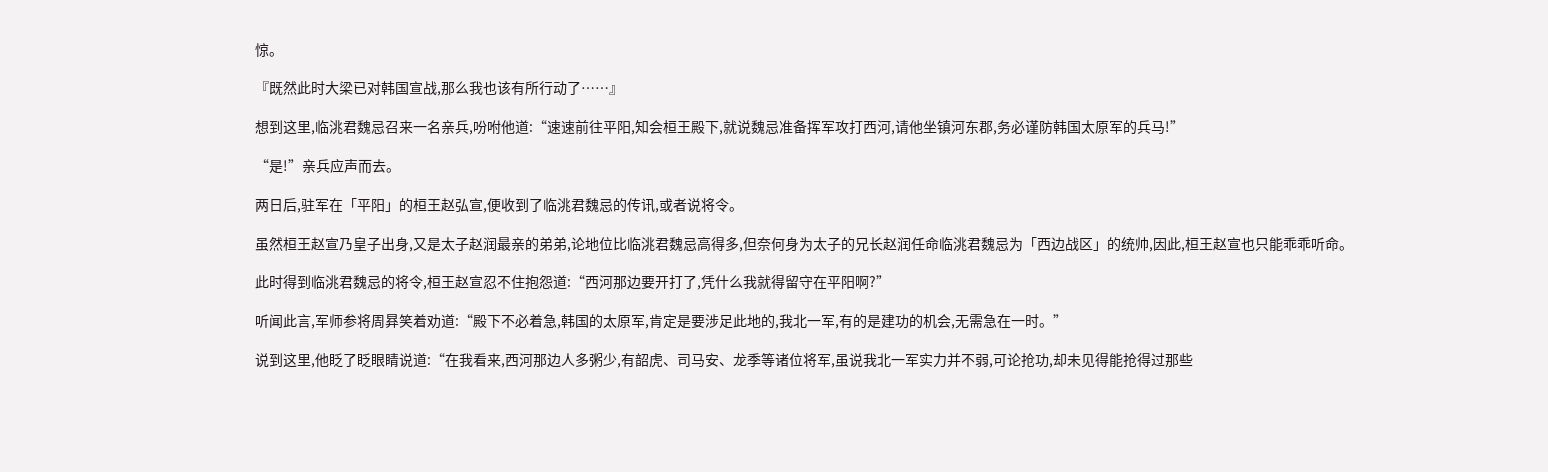惊。

『既然此时大梁已对韩国宣战,那么我也该有所行动了……』

想到这里,临洮君魏忌召来一名亲兵,吩咐他道:“速速前往平阳,知会桓王殿下,就说魏忌准备挥军攻打西河,请他坐镇河东郡,务必谨防韩国太原军的兵马!”

“是!”亲兵应声而去。

两日后,驻军在「平阳」的桓王赵弘宣,便收到了临洮君魏忌的传讯,或者说将令。

虽然桓王赵宣乃皇子出身,又是太子赵润最亲的弟弟,论地位比临洮君魏忌高得多,但奈何身为太子的兄长赵润任命临洮君魏忌为「西边战区」的统帅,因此,桓王赵宣也只能乖乖听命。

此时得到临洮君魏忌的将令,桓王赵宣忍不住抱怨道:“西河那边要开打了,凭什么我就得留守在平阳啊?”

听闻此言,军师参将周昪笑着劝道:“殿下不必着急,韩国的太原军,肯定是要涉足此地的,我北一军,有的是建功的机会,无需急在一时。”

说到这里,他眨了眨眼睛说道:“在我看来,西河那边人多粥少,有韶虎、司马安、龙季等诸位将军,虽说我北一军实力并不弱,可论抢功,却未见得能抢得过那些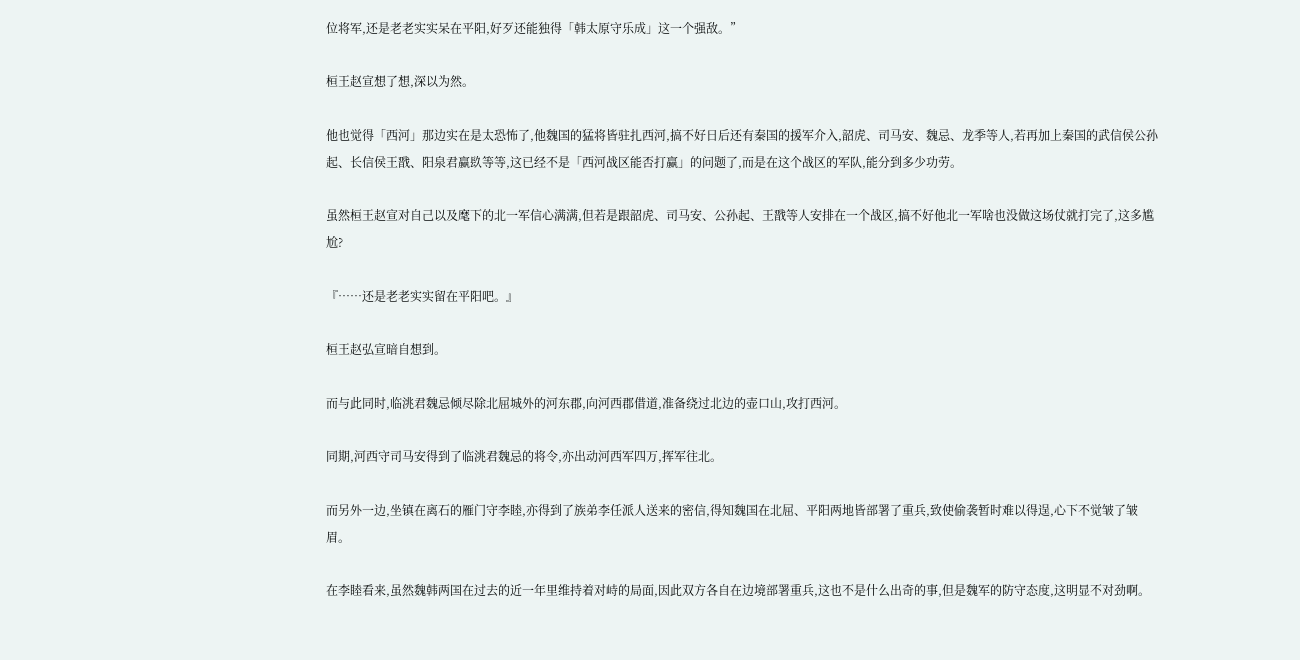位将军,还是老老实实呆在平阳,好歹还能独得「韩太原守乐成」这一个强敌。”

桓王赵宣想了想,深以为然。

他也觉得「西河」那边实在是太恐怖了,他魏国的猛将皆驻扎西河,搞不好日后还有秦国的援军介入,韶虎、司马安、魏忌、龙季等人,若再加上秦国的武信侯公孙起、长信侯王戬、阳泉君赢镹等等,这已经不是「西河战区能否打赢」的问题了,而是在这个战区的军队,能分到多少功劳。

虽然桓王赵宣对自己以及麾下的北一军信心满满,但若是跟韶虎、司马安、公孙起、王戬等人安排在一个战区,搞不好他北一军啥也没做这场仗就打完了,这多尴尬?

『……还是老老实实留在平阳吧。』

桓王赵弘宣暗自想到。

而与此同时,临洮君魏忌倾尽除北屈城外的河东郡,向河西郡借道,准备绕过北边的壶口山,攻打西河。

同期,河西守司马安得到了临洮君魏忌的将令,亦出动河西军四万,挥军往北。

而另外一边,坐镇在离石的雁门守李睦,亦得到了族弟李任派人送来的密信,得知魏国在北屈、平阳两地皆部署了重兵,致使偷袭暂时难以得逞,心下不觉皱了皱眉。

在李睦看来,虽然魏韩两国在过去的近一年里维持着对峙的局面,因此双方各自在边境部署重兵,这也不是什么出奇的事,但是魏军的防守态度,这明显不对劲啊。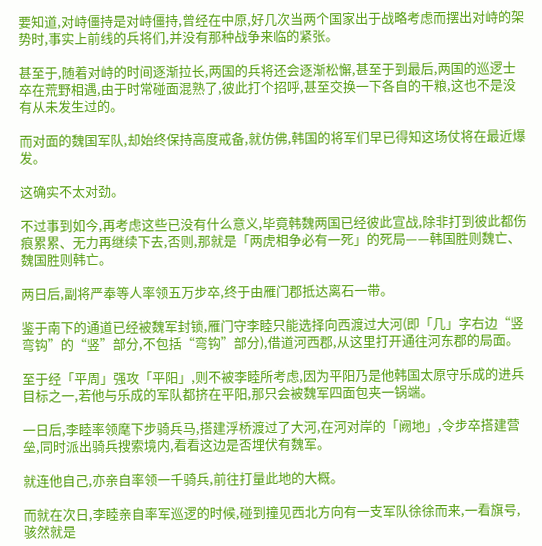要知道,对峙僵持是对峙僵持,曾经在中原,好几次当两个国家出于战略考虑而摆出对峙的架势时,事实上前线的兵将们,并没有那种战争来临的紧张。

甚至于,随着对峙的时间逐渐拉长,两国的兵将还会逐渐松懈,甚至于到最后,两国的巡逻士卒在荒野相遇,由于时常碰面混熟了,彼此打个招呼,甚至交换一下各自的干粮,这也不是没有从未发生过的。

而对面的魏国军队,却始终保持高度戒备,就仿佛,韩国的将军们早已得知这场仗将在最近爆发。

这确实不太对劲。

不过事到如今,再考虑这些已没有什么意义,毕竟韩魏两国已经彼此宣战,除非打到彼此都伤痕累累、无力再继续下去,否则,那就是「两虎相争必有一死」的死局——韩国胜则魏亡、魏国胜则韩亡。

两日后,副将严奉等人率领五万步卒,终于由雁门郡抵达离石一带。

鉴于南下的通道已经被魏军封锁,雁门守李睦只能选择向西渡过大河(即「几」字右边“竖弯钩”的“竖”部分,不包括“弯钩”部分),借道河西郡,从这里打开通往河东郡的局面。

至于经「平周」强攻「平阳」,则不被李睦所考虑,因为平阳乃是他韩国太原守乐成的进兵目标之一,若他与乐成的军队都挤在平阳,那只会被魏军四面包夹一锅端。

一日后,李睦率领麾下步骑兵马,搭建浮桥渡过了大河,在河对岸的「阙地」,令步卒搭建营垒,同时派出骑兵搜索境内,看看这边是否埋伏有魏军。

就连他自己,亦亲自率领一千骑兵,前往打量此地的大概。

而就在次日,李睦亲自率军巡逻的时候,碰到撞见西北方向有一支军队徐徐而来,一看旗号,骇然就是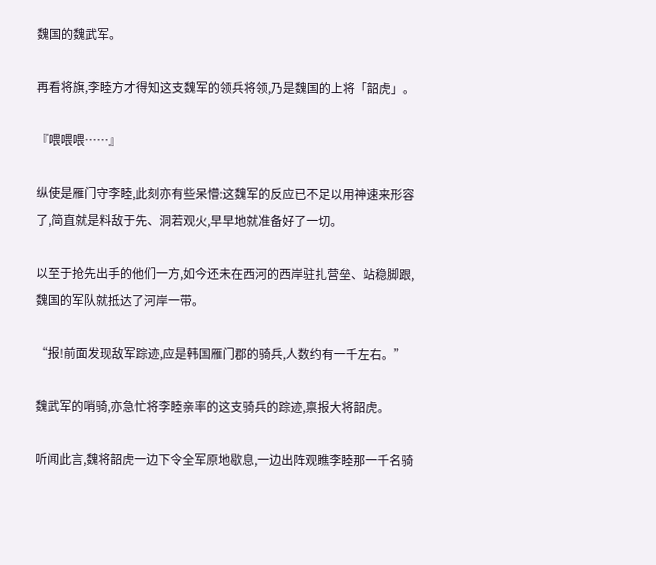魏国的魏武军。

再看将旗,李睦方才得知这支魏军的领兵将领,乃是魏国的上将「韶虎」。

『喂喂喂……』

纵使是雁门守李睦,此刻亦有些呆懵:这魏军的反应已不足以用神速来形容了,简直就是料敌于先、洞若观火,早早地就准备好了一切。

以至于抢先出手的他们一方,如今还未在西河的西岸驻扎营垒、站稳脚跟,魏国的军队就抵达了河岸一带。

“报!前面发现敌军踪迹,应是韩国雁门郡的骑兵,人数约有一千左右。”

魏武军的哨骑,亦急忙将李睦亲率的这支骑兵的踪迹,禀报大将韶虎。

听闻此言,魏将韶虎一边下令全军原地歇息,一边出阵观瞧李睦那一千名骑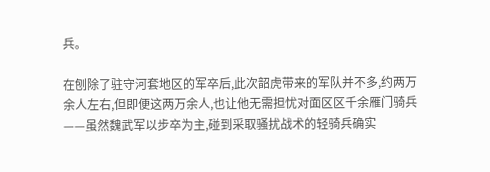兵。

在刨除了驻守河套地区的军卒后,此次韶虎带来的军队并不多,约两万余人左右,但即便这两万余人,也让他无需担忧对面区区千余雁门骑兵——虽然魏武军以步卒为主,碰到采取骚扰战术的轻骑兵确实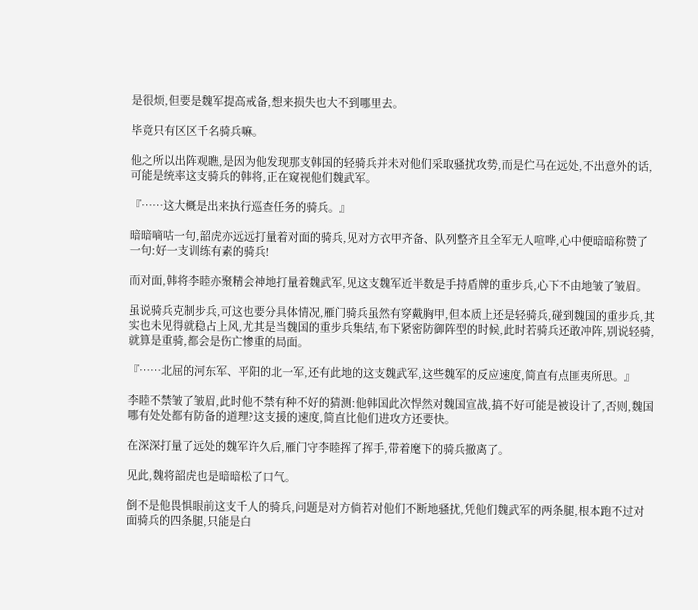是很烦,但要是魏军提高戒备,想来损失也大不到哪里去。

毕竟只有区区千名骑兵嘛。

他之所以出阵观瞧,是因为他发现那支韩国的轻骑兵并未对他们采取骚扰攻势,而是伫马在远处,不出意外的话,可能是统率这支骑兵的韩将,正在窥视他们魏武军。

『……这大概是出来执行巡查任务的骑兵。』

暗暗嘀咕一句,韶虎亦远远打量着对面的骑兵,见对方衣甲齐备、队列整齐且全军无人喧哗,心中便暗暗称赞了一句:好一支训练有素的骑兵!

而对面,韩将李睦亦聚精会神地打量着魏武军,见这支魏军近半数是手持盾牌的重步兵,心下不由地皱了皱眉。

虽说骑兵克制步兵,可这也要分具体情况,雁门骑兵虽然有穿戴胸甲,但本质上还是轻骑兵,碰到魏国的重步兵,其实也未见得就稳占上风,尤其是当魏国的重步兵集结,布下紧密防御阵型的时候,此时若骑兵还敢冲阵,别说轻骑,就算是重骑,都会是伤亡惨重的局面。

『……北屈的河东军、平阳的北一军,还有此地的这支魏武军,这些魏军的反应速度,简直有点匪夷所思。』

李睦不禁皱了皱眉,此时他不禁有种不好的猜测:他韩国此次悍然对魏国宣战,搞不好可能是被设计了,否则,魏国哪有处处都有防备的道理?这支援的速度,简直比他们进攻方还要快。

在深深打量了远处的魏军许久后,雁门守李睦挥了挥手,带着麾下的骑兵撤离了。

见此,魏将韶虎也是暗暗松了口气。

倒不是他畏惧眼前这支千人的骑兵,问题是对方倘若对他们不断地骚扰,凭他们魏武军的两条腿,根本跑不过对面骑兵的四条腿,只能是白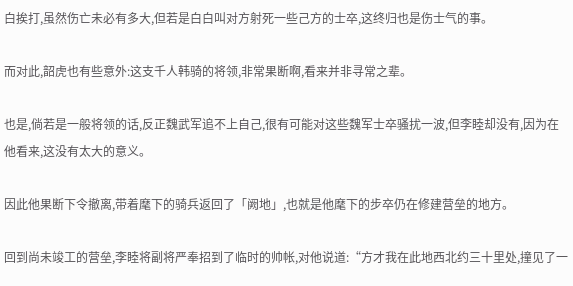白挨打,虽然伤亡未必有多大,但若是白白叫对方射死一些己方的士卒,这终归也是伤士气的事。

而对此,韶虎也有些意外:这支千人韩骑的将领,非常果断啊,看来并非寻常之辈。

也是,倘若是一般将领的话,反正魏武军追不上自己,很有可能对这些魏军士卒骚扰一波,但李睦却没有,因为在他看来,这没有太大的意义。

因此他果断下令撤离,带着麾下的骑兵返回了「阙地」,也就是他麾下的步卒仍在修建营垒的地方。

回到尚未竣工的营垒,李睦将副将严奉招到了临时的帅帐,对他说道:“方才我在此地西北约三十里处,撞见了一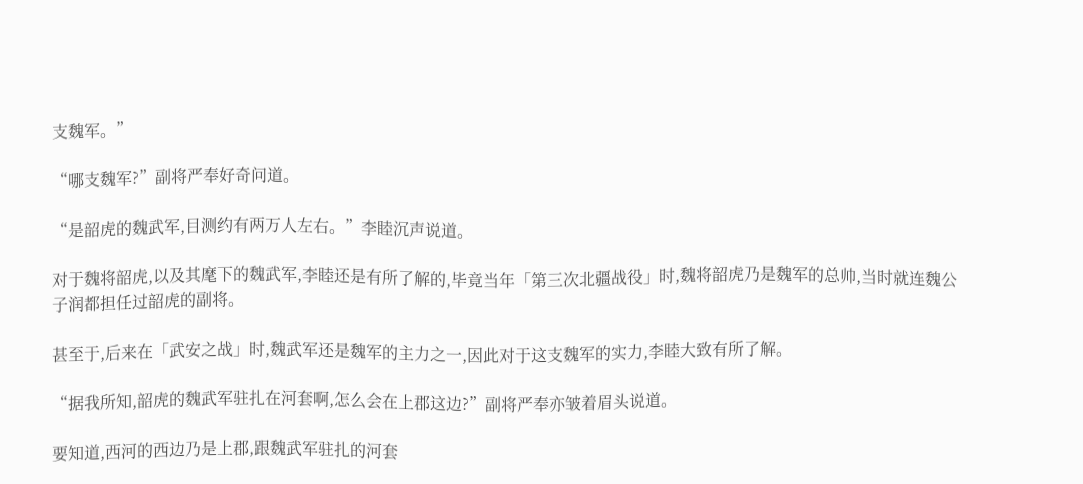支魏军。”

“哪支魏军?”副将严奉好奇问道。

“是韶虎的魏武军,目测约有两万人左右。”李睦沉声说道。

对于魏将韶虎,以及其麾下的魏武军,李睦还是有所了解的,毕竟当年「第三次北疆战役」时,魏将韶虎乃是魏军的总帅,当时就连魏公子润都担任过韶虎的副将。

甚至于,后来在「武安之战」时,魏武军还是魏军的主力之一,因此对于这支魏军的实力,李睦大致有所了解。

“据我所知,韶虎的魏武军驻扎在河套啊,怎么会在上郡这边?”副将严奉亦皱着眉头说道。

要知道,西河的西边乃是上郡,跟魏武军驻扎的河套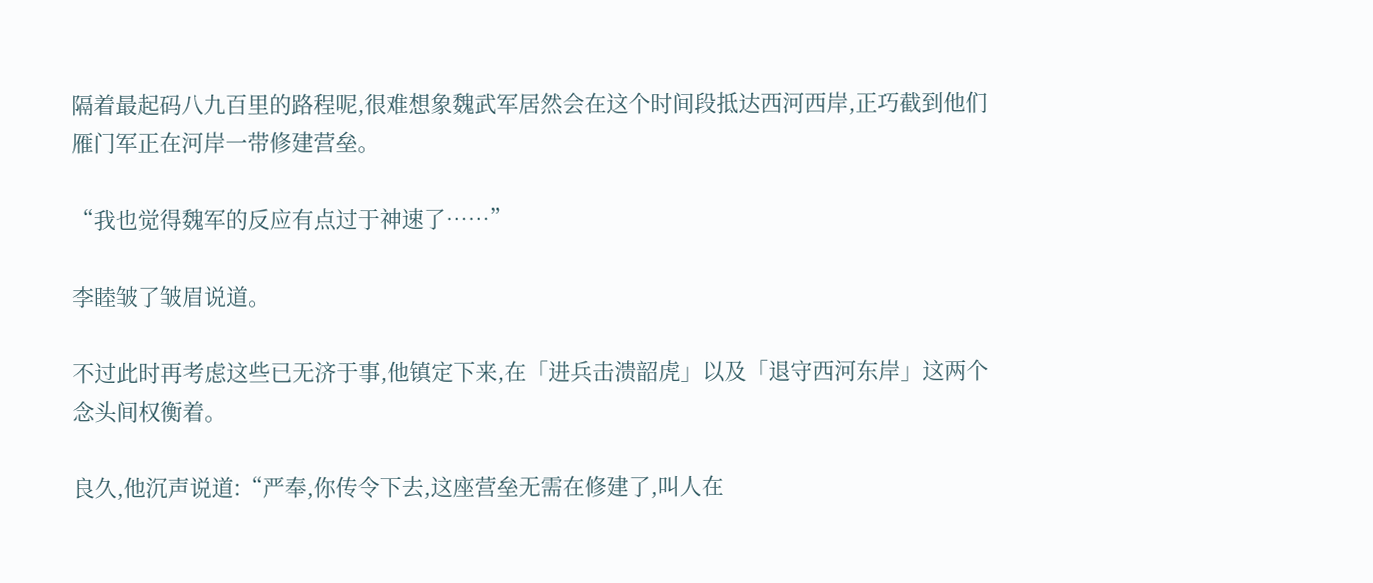隔着最起码八九百里的路程呢,很难想象魏武军居然会在这个时间段抵达西河西岸,正巧截到他们雁门军正在河岸一带修建营垒。

“我也觉得魏军的反应有点过于神速了……”

李睦皱了皱眉说道。

不过此时再考虑这些已无济于事,他镇定下来,在「进兵击溃韶虎」以及「退守西河东岸」这两个念头间权衡着。

良久,他沉声说道:“严奉,你传令下去,这座营垒无需在修建了,叫人在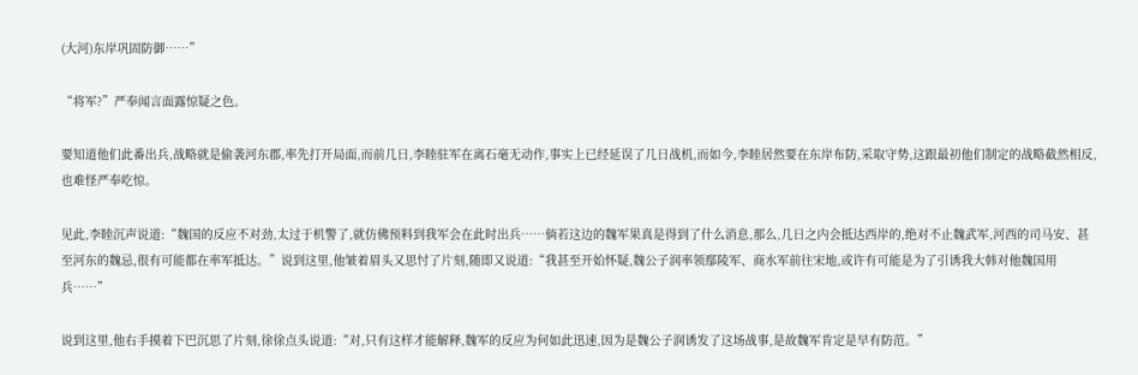(大河)东岸巩固防御……”

“将军?”严奉闻言面露惊疑之色。

要知道他们此番出兵,战略就是偷袭河东郡,率先打开局面,而前几日,李睦驻军在离石毫无动作,事实上已经延误了几日战机,而如今,李睦居然要在东岸布防,采取守势,这跟最初他们制定的战略截然相反,也难怪严奉吃惊。

见此,李睦沉声说道:“魏国的反应不对劲,太过于机警了,就仿佛预料到我军会在此时出兵……倘若这边的魏军果真是得到了什么消息,那么,几日之内会抵达西岸的,绝对不止魏武军,河西的司马安、甚至河东的魏忌,很有可能都在率军抵达。”说到这里,他皱着眉头又思忖了片刻,随即又说道:“我甚至开始怀疑,魏公子润率领鄢陵军、商水军前往宋地,或许有可能是为了引诱我大韩对他魏国用兵……”

说到这里,他右手摸着下巴沉思了片刻,徐徐点头说道:“对,只有这样才能解释,魏军的反应为何如此迅速,因为是魏公子润诱发了这场战事,是故魏军肯定是早有防范。”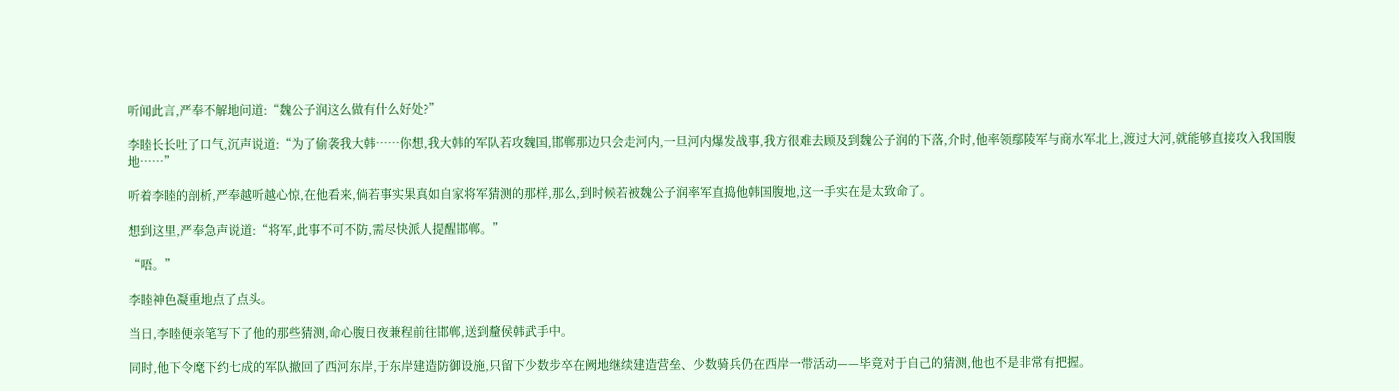听闻此言,严奉不解地问道:“魏公子润这么做有什么好处?”

李睦长长吐了口气,沉声说道:“为了偷袭我大韩……你想,我大韩的军队若攻魏国,邯郸那边只会走河内,一旦河内爆发战事,我方很难去顾及到魏公子润的下落,介时,他率领鄢陵军与商水军北上,渡过大河,就能够直接攻入我国腹地……”

听着李睦的剖析,严奉越听越心惊,在他看来,倘若事实果真如自家将军猜测的那样,那么,到时候若被魏公子润率军直捣他韩国腹地,这一手实在是太致命了。

想到这里,严奉急声说道:“将军,此事不可不防,需尽快派人提醒邯郸。”

“唔。”

李睦神色凝重地点了点头。

当日,李睦便亲笔写下了他的那些猜测,命心腹日夜兼程前往邯郸,送到釐侯韩武手中。

同时,他下令麾下约七成的军队撤回了西河东岸,于东岸建造防御设施,只留下少数步卒在阙地继续建造营垒、少数骑兵仍在西岸一带活动——毕竟对于自己的猜测,他也不是非常有把握。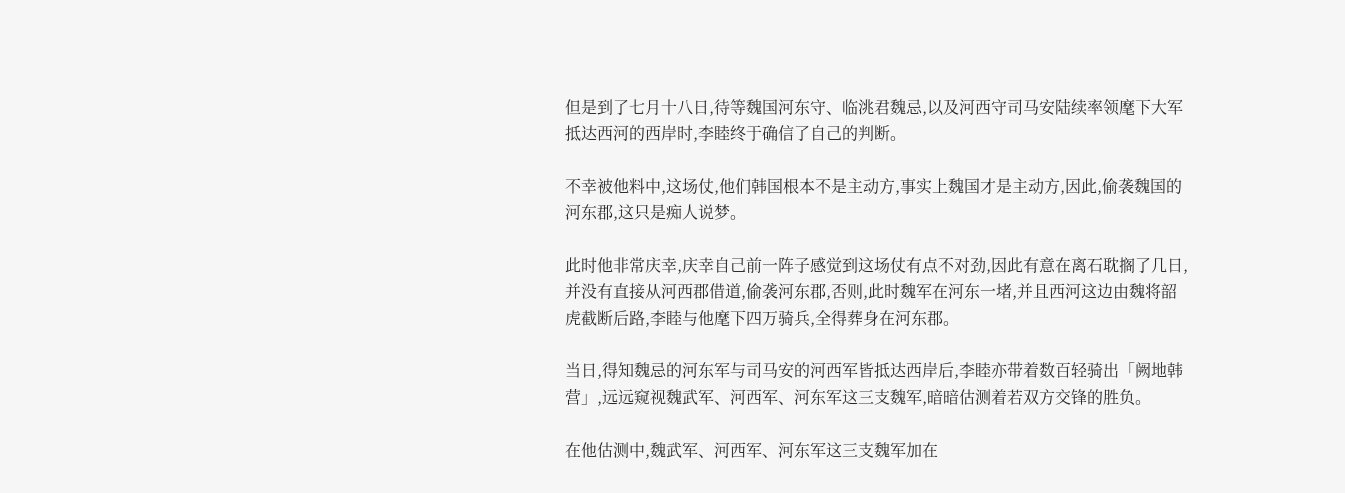但是到了七月十八日,待等魏国河东守、临洮君魏忌,以及河西守司马安陆续率领麾下大军抵达西河的西岸时,李睦终于确信了自己的判断。

不幸被他料中,这场仗,他们韩国根本不是主动方,事实上魏国才是主动方,因此,偷袭魏国的河东郡,这只是痴人说梦。

此时他非常庆幸,庆幸自己前一阵子感觉到这场仗有点不对劲,因此有意在离石耽搁了几日,并没有直接从河西郡借道,偷袭河东郡,否则,此时魏军在河东一堵,并且西河这边由魏将韶虎截断后路,李睦与他麾下四万骑兵,全得葬身在河东郡。

当日,得知魏忌的河东军与司马安的河西军皆抵达西岸后,李睦亦带着数百轻骑出「阙地韩营」,远远窥视魏武军、河西军、河东军这三支魏军,暗暗估测着若双方交锋的胜负。

在他估测中,魏武军、河西军、河东军这三支魏军加在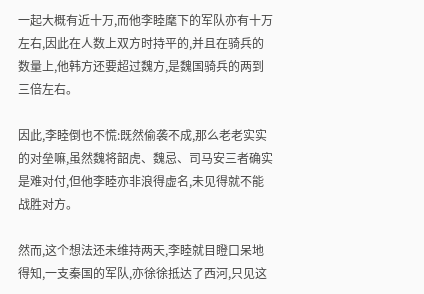一起大概有近十万,而他李睦麾下的军队亦有十万左右,因此在人数上双方时持平的,并且在骑兵的数量上,他韩方还要超过魏方,是魏国骑兵的两到三倍左右。

因此,李睦倒也不慌:既然偷袭不成,那么老老实实的对垒嘛,虽然魏将韶虎、魏忌、司马安三者确实是难对付,但他李睦亦非浪得虚名,未见得就不能战胜对方。

然而,这个想法还未维持两天,李睦就目瞪口呆地得知,一支秦国的军队,亦徐徐抵达了西河,只见这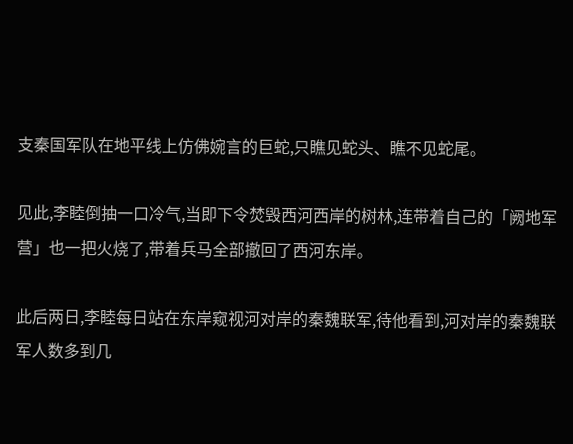支秦国军队在地平线上仿佛婉言的巨蛇,只瞧见蛇头、瞧不见蛇尾。

见此,李睦倒抽一口冷气,当即下令焚毁西河西岸的树林,连带着自己的「阙地军营」也一把火烧了,带着兵马全部撤回了西河东岸。

此后两日,李睦每日站在东岸窥视河对岸的秦魏联军,待他看到,河对岸的秦魏联军人数多到几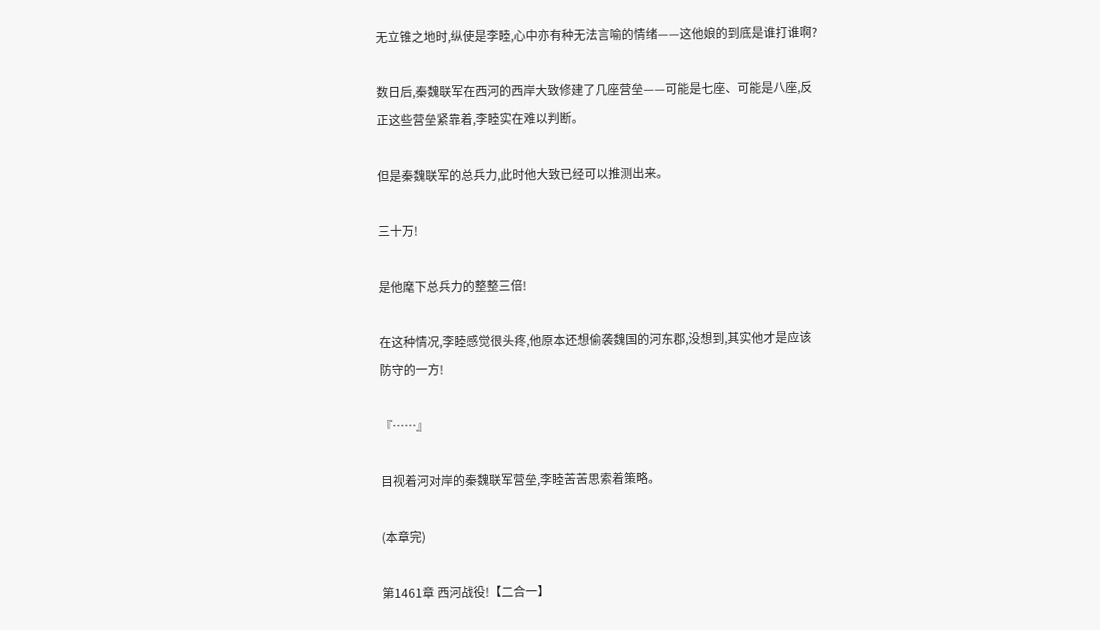无立锥之地时,纵使是李睦,心中亦有种无法言喻的情绪——这他娘的到底是谁打谁啊?

数日后,秦魏联军在西河的西岸大致修建了几座营垒——可能是七座、可能是八座,反正这些营垒紧靠着,李睦实在难以判断。

但是秦魏联军的总兵力,此时他大致已经可以推测出来。

三十万!

是他麾下总兵力的整整三倍!

在这种情况,李睦感觉很头疼,他原本还想偷袭魏国的河东郡,没想到,其实他才是应该防守的一方!

『……』

目视着河对岸的秦魏联军营垒,李睦苦苦思索着策略。

(本章完)

第1461章 西河战役!【二合一】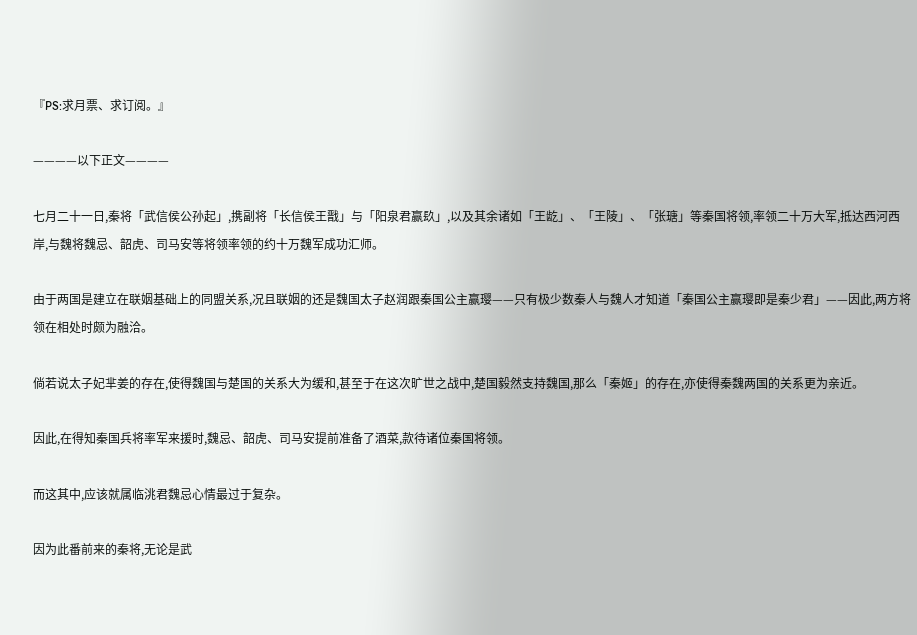『PS:求月票、求订阅。』

————以下正文————

七月二十一日,秦将「武信侯公孙起」,携副将「长信侯王戬」与「阳泉君赢镹」,以及其余诸如「王龁」、「王陵」、「张瑭」等秦国将领,率领二十万大军,抵达西河西岸,与魏将魏忌、韶虎、司马安等将领率领的约十万魏军成功汇师。

由于两国是建立在联姻基础上的同盟关系,况且联姻的还是魏国太子赵润跟秦国公主赢璎——只有极少数秦人与魏人才知道「秦国公主赢璎即是秦少君」——因此,两方将领在相处时颇为融洽。

倘若说太子妃芈姜的存在,使得魏国与楚国的关系大为缓和,甚至于在这次旷世之战中,楚国毅然支持魏国,那么「秦姬」的存在,亦使得秦魏两国的关系更为亲近。

因此,在得知秦国兵将率军来援时,魏忌、韶虎、司马安提前准备了酒菜,款待诸位秦国将领。

而这其中,应该就属临洮君魏忌心情最过于复杂。

因为此番前来的秦将,无论是武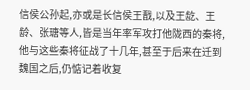信侯公孙起,亦或是长信侯王戬,以及王龁、王龄、张瑭等人,皆是当年率军攻打他陇西的秦将,他与这些秦将征战了十几年,甚至于后来在迁到魏国之后,仍惦记着收复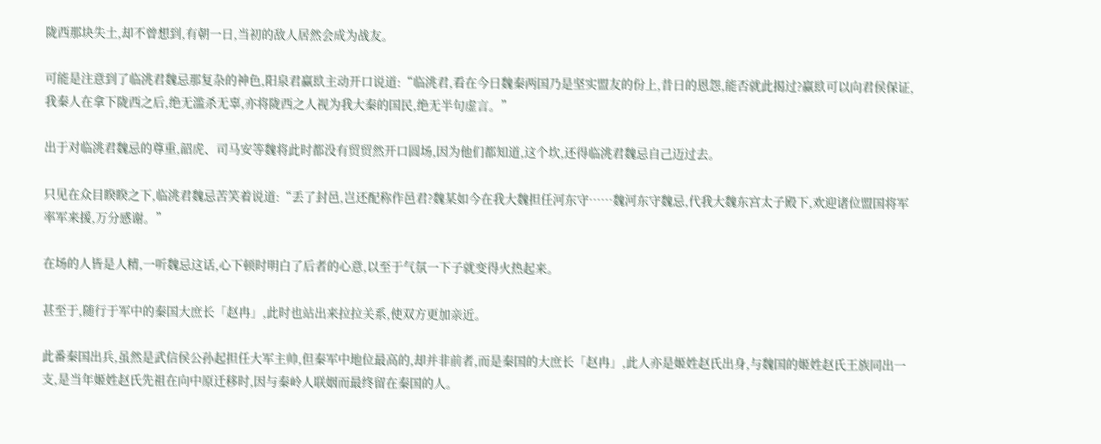陇西那块失土,却不曾想到,有朝一日,当初的敌人居然会成为战友。

可能是注意到了临洮君魏忌那复杂的神色,阳泉君赢镹主动开口说道:“临洮君,看在今日魏秦两国乃是坚实盟友的份上,昔日的恩怨,能否就此揭过?赢镹可以向君侯保证,我秦人在拿下陇西之后,绝无滥杀无辜,亦将陇西之人视为我大秦的国民,绝无半句虚言。”

出于对临洮君魏忌的尊重,韶虎、司马安等魏将此时都没有贸贸然开口圆场,因为他们都知道,这个坎,还得临洮君魏忌自己迈过去。

只见在众目睽睽之下,临洮君魏忌苦笑着说道:“丢了封邑,岂还配称作邑君?魏某如今在我大魏担任河东守……魏河东守魏忌,代我大魏东宫太子殿下,欢迎诸位盟国将军率军来援,万分感谢。”

在场的人皆是人精,一听魏忌这话,心下顿时明白了后者的心意,以至于气氛一下子就变得火热起来。

甚至于,随行于军中的秦国大庶长「赵冉」,此时也站出来拉拉关系,使双方更加亲近。

此番秦国出兵,虽然是武信侯公孙起担任大军主帅,但秦军中地位最高的,却并非前者,而是秦国的大庶长「赵冉」,此人亦是姬姓赵氏出身,与魏国的姬姓赵氏王族同出一支,是当年姬姓赵氏先祖在向中原迁移时,因与秦岭人联姻而最终留在秦国的人。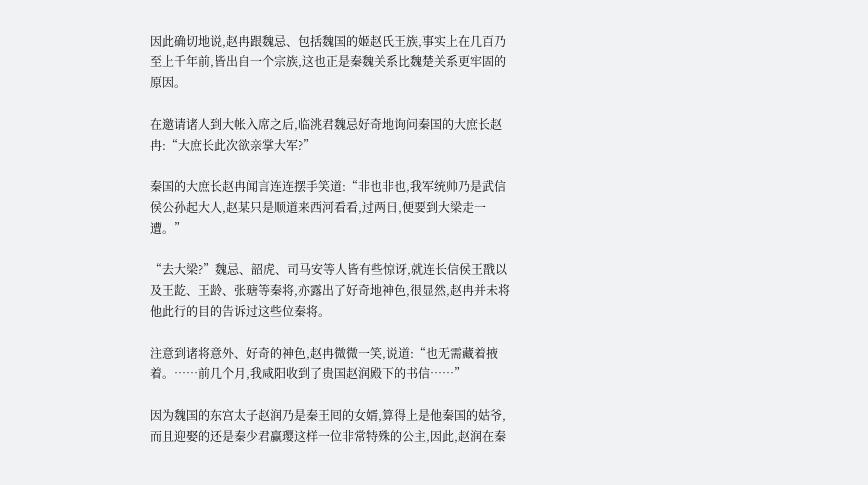因此确切地说,赵冉跟魏忌、包括魏国的姬赵氏王族,事实上在几百乃至上千年前,皆出自一个宗族,这也正是秦魏关系比魏楚关系更牢固的原因。

在邀请诸人到大帐入席之后,临洮君魏忌好奇地询问秦国的大庶长赵冉:“大庶长此次欲亲掌大军?”

秦国的大庶长赵冉闻言连连摆手笑道:“非也非也,我军统帅乃是武信侯公孙起大人,赵某只是顺道来西河看看,过两日,便要到大梁走一遭。”

“去大梁?”魏忌、韶虎、司马安等人皆有些惊讶,就连长信侯王戬以及王龁、王龄、张瑭等秦将,亦露出了好奇地神色,很显然,赵冉并未将他此行的目的告诉过这些位秦将。

注意到诸将意外、好奇的神色,赵冉微微一笑,说道:“也无需藏着掖着。……前几个月,我咸阳收到了贵国赵润殿下的书信……”

因为魏国的东宫太子赵润乃是秦王囘的女婿,算得上是他秦国的姑爷,而且迎娶的还是秦少君赢璎这样一位非常特殊的公主,因此,赵润在秦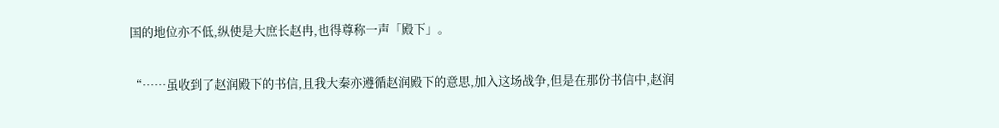国的地位亦不低,纵使是大庶长赵冉,也得尊称一声「殿下」。

“……虽收到了赵润殿下的书信,且我大秦亦遵循赵润殿下的意思,加入这场战争,但是在那份书信中,赵润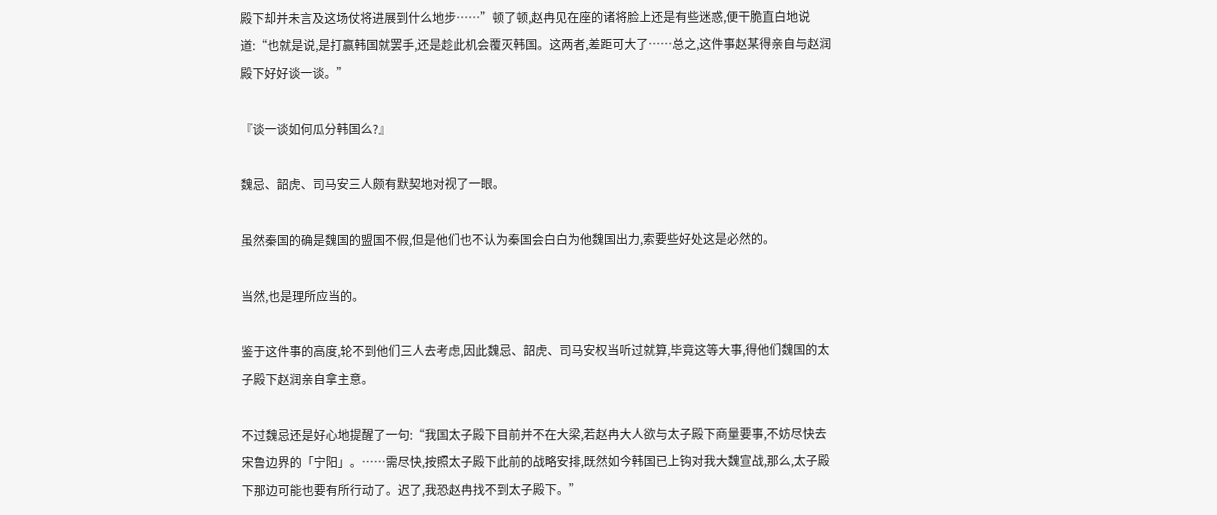殿下却并未言及这场仗将进展到什么地步……”顿了顿,赵冉见在座的诸将脸上还是有些迷惑,便干脆直白地说道:“也就是说,是打赢韩国就罢手,还是趁此机会覆灭韩国。这两者,差距可大了……总之,这件事赵某得亲自与赵润殿下好好谈一谈。”

『谈一谈如何瓜分韩国么?』

魏忌、韶虎、司马安三人颇有默契地对视了一眼。

虽然秦国的确是魏国的盟国不假,但是他们也不认为秦国会白白为他魏国出力,索要些好处这是必然的。

当然,也是理所应当的。

鉴于这件事的高度,轮不到他们三人去考虑,因此魏忌、韶虎、司马安权当听过就算,毕竟这等大事,得他们魏国的太子殿下赵润亲自拿主意。

不过魏忌还是好心地提醒了一句:“我国太子殿下目前并不在大梁,若赵冉大人欲与太子殿下商量要事,不妨尽快去宋鲁边界的「宁阳」。……需尽快,按照太子殿下此前的战略安排,既然如今韩国已上钩对我大魏宣战,那么,太子殿下那边可能也要有所行动了。迟了,我恐赵冉找不到太子殿下。”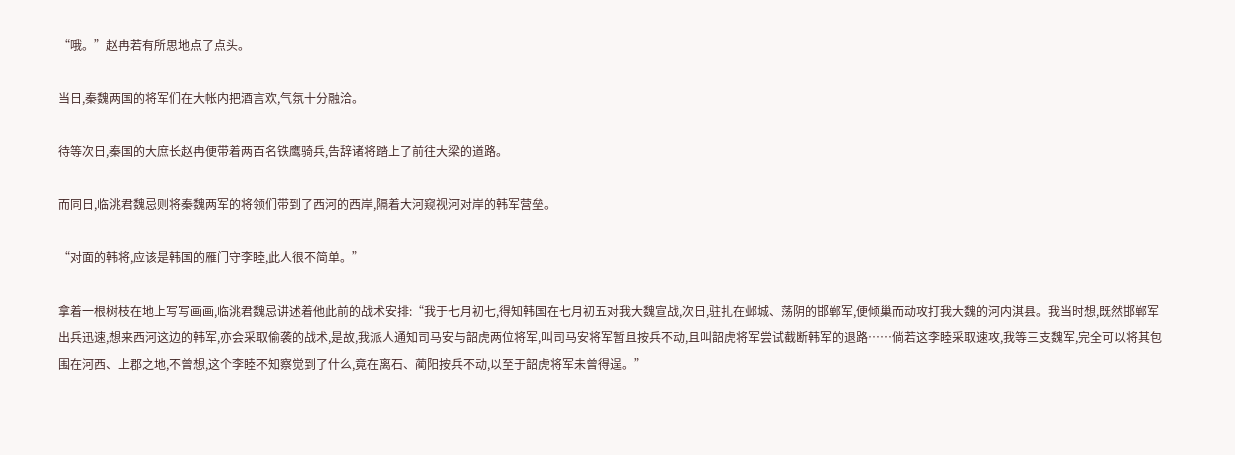“哦。”赵冉若有所思地点了点头。

当日,秦魏两国的将军们在大帐内把酒言欢,气氛十分融洽。

待等次日,秦国的大庶长赵冉便带着两百名铁鹰骑兵,告辞诸将踏上了前往大梁的道路。

而同日,临洮君魏忌则将秦魏两军的将领们带到了西河的西岸,隔着大河窥视河对岸的韩军营垒。

“对面的韩将,应该是韩国的雁门守李睦,此人很不简单。”

拿着一根树枝在地上写写画画,临洮君魏忌讲述着他此前的战术安排:“我于七月初七,得知韩国在七月初五对我大魏宣战,次日,驻扎在邺城、荡阴的邯郸军,便倾巢而动攻打我大魏的河内淇县。我当时想,既然邯郸军出兵迅速,想来西河这边的韩军,亦会采取偷袭的战术,是故,我派人通知司马安与韶虎两位将军,叫司马安将军暂且按兵不动,且叫韶虎将军尝试截断韩军的退路……倘若这李睦采取速攻,我等三支魏军,完全可以将其包围在河西、上郡之地,不曾想,这个李睦不知察觉到了什么,竟在离石、蔺阳按兵不动,以至于韶虎将军未曾得逞。”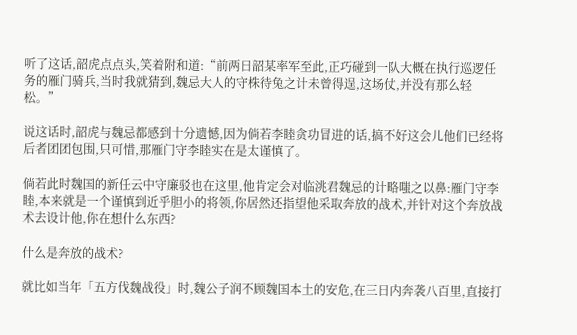听了这话,韶虎点点头,笑着附和道:“前两日韶某率军至此,正巧碰到一队大概在执行巡逻任务的雁门骑兵,当时我就猜到,魏忌大人的守株待兔之计未曾得逞,这场仗,并没有那么轻松。”

说这话时,韶虎与魏忌都感到十分遗憾,因为倘若李睦贪功冒进的话,搞不好这会儿他们已经将后者团团包围,只可惜,那雁门守李睦实在是太谨慎了。

倘若此时魏国的新任云中守廉驳也在这里,他肯定会对临洮君魏忌的计略嗤之以鼻:雁门守李睦,本来就是一个谨慎到近乎胆小的将领,你居然还指望他采取奔放的战术,并针对这个奔放战术去设计他,你在想什么东西?

什么是奔放的战术?

就比如当年「五方伐魏战役」时,魏公子润不顾魏国本土的安危,在三日内奔袭八百里,直接打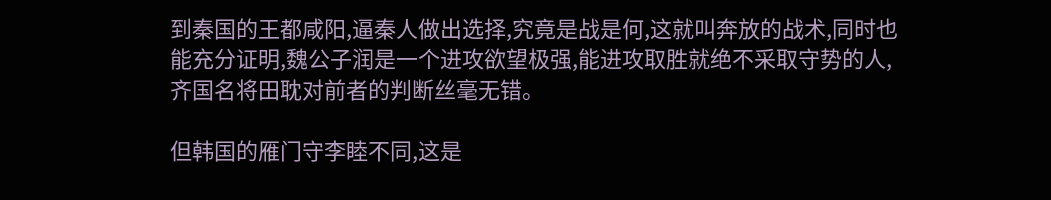到秦国的王都咸阳,逼秦人做出选择,究竟是战是何,这就叫奔放的战术,同时也能充分证明,魏公子润是一个进攻欲望极强,能进攻取胜就绝不采取守势的人,齐国名将田耽对前者的判断丝毫无错。

但韩国的雁门守李睦不同,这是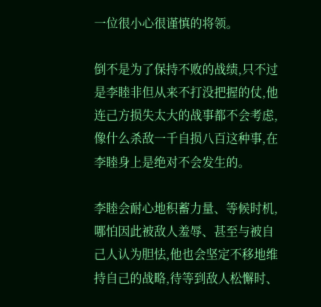一位很小心很谨慎的将领。

倒不是为了保持不败的战绩,只不过是李睦非但从来不打没把握的仗,他连己方损失太大的战事都不会考虑,像什么杀敌一千自损八百这种事,在李睦身上是绝对不会发生的。

李睦会耐心地积蓄力量、等候时机,哪怕因此被敌人羞辱、甚至与被自己人认为胆怯,他也会坚定不移地维持自己的战略,待等到敌人松懈时、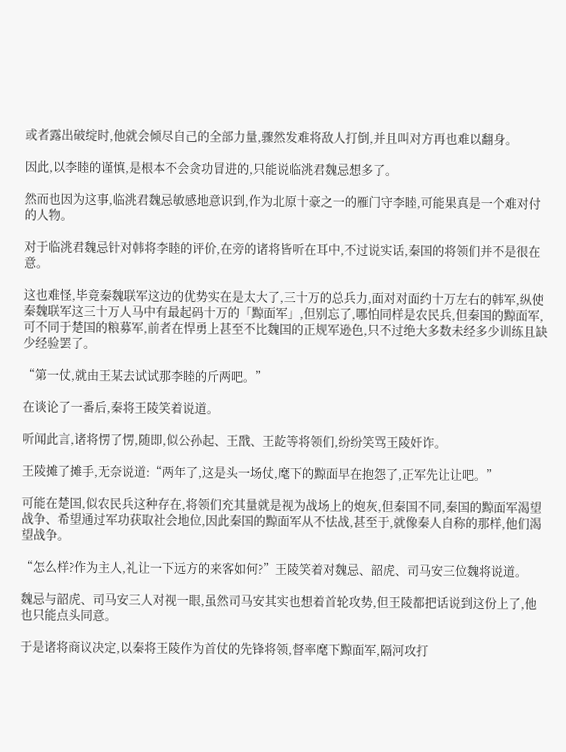或者露出破绽时,他就会倾尽自己的全部力量,骤然发难将敌人打倒,并且叫对方再也难以翻身。

因此,以李睦的谨慎,是根本不会贪功冒进的,只能说临洮君魏忌想多了。

然而也因为这事,临洮君魏忌敏感地意识到,作为北原十豪之一的雁门守李睦,可能果真是一个难对付的人物。

对于临洮君魏忌针对韩将李睦的评价,在旁的诸将皆听在耳中,不过说实话,秦国的将领们并不是很在意。

这也难怪,毕竟秦魏联军这边的优势实在是太大了,三十万的总兵力,面对对面约十万左右的韩军,纵使秦魏联军这三十万人马中有最起码十万的「黥面军」,但别忘了,哪怕同样是农民兵,但秦国的黥面军,可不同于楚国的粮募军,前者在悍勇上甚至不比魏国的正规军逊色,只不过绝大多数未经多少训练且缺少经验罢了。

“第一仗,就由王某去试试那李睦的斤两吧。”

在谈论了一番后,秦将王陵笑着说道。

听闻此言,诸将愣了愣,随即,似公孙起、王戬、王龁等将领们,纷纷笑骂王陵奸诈。

王陵摊了摊手,无奈说道:“两年了,这是头一场仗,麾下的黥面早在抱怨了,正军先让让吧。”

可能在楚国,似农民兵这种存在,将领们充其量就是视为战场上的炮灰,但秦国不同,秦国的黥面军渴望战争、希望通过军功获取社会地位,因此秦国的黥面军从不怯战,甚至于,就像秦人自称的那样,他们渴望战争。

“怎么样?作为主人,礼让一下远方的来客如何?”王陵笑着对魏忌、韶虎、司马安三位魏将说道。

魏忌与韶虎、司马安三人对视一眼,虽然司马安其实也想着首轮攻势,但王陵都把话说到这份上了,他也只能点头同意。

于是诸将商议决定,以秦将王陵作为首仗的先锋将领,督率麾下黥面军,隔河攻打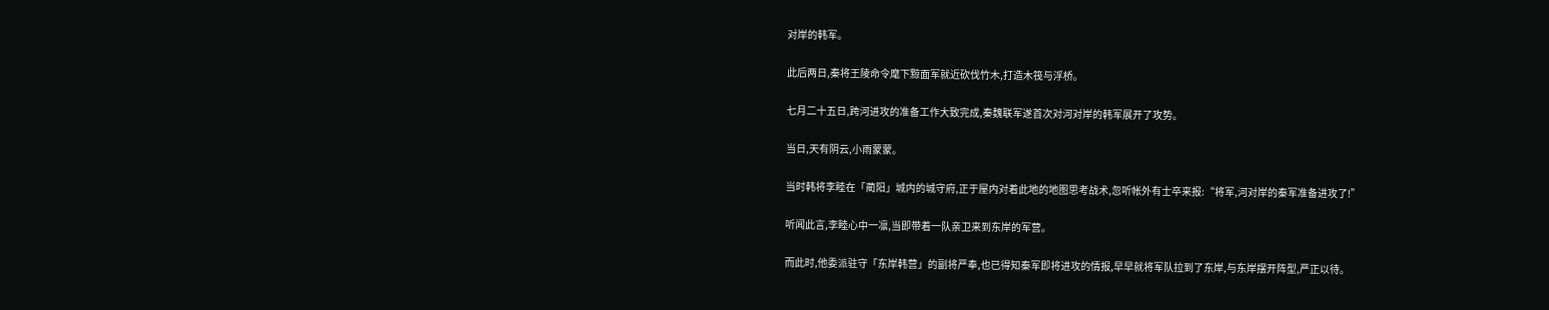对岸的韩军。

此后两日,秦将王陵命令麾下黥面军就近砍伐竹木,打造木筏与浮桥。

七月二十五日,跨河进攻的准备工作大致完成,秦魏联军遂首次对河对岸的韩军展开了攻势。

当日,天有阴云,小雨蒙蒙。

当时韩将李睦在「蔺阳」城内的城守府,正于屋内对着此地的地图思考战术,忽听帐外有士卒来报:“将军,河对岸的秦军准备进攻了!”

听闻此言,李睦心中一凛,当即带着一队亲卫来到东岸的军营。

而此时,他委派驻守「东岸韩营」的副将严奉,也已得知秦军即将进攻的情报,早早就将军队拉到了东岸,与东岸摆开阵型,严正以待。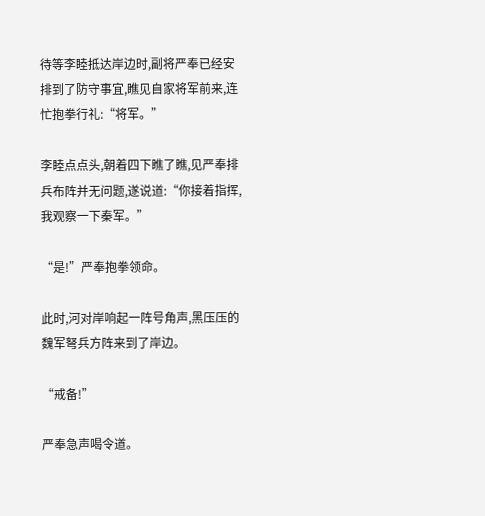待等李睦抵达岸边时,副将严奉已经安排到了防守事宜,瞧见自家将军前来,连忙抱拳行礼:“将军。”

李睦点点头,朝着四下瞧了瞧,见严奉排兵布阵并无问题,遂说道:“你接着指挥,我观察一下秦军。”

“是!”严奉抱拳领命。

此时,河对岸响起一阵号角声,黑压压的魏军弩兵方阵来到了岸边。

“戒备!”

严奉急声喝令道。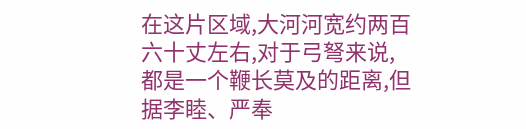在这片区域,大河河宽约两百六十丈左右,对于弓弩来说,都是一个鞭长莫及的距离,但据李睦、严奉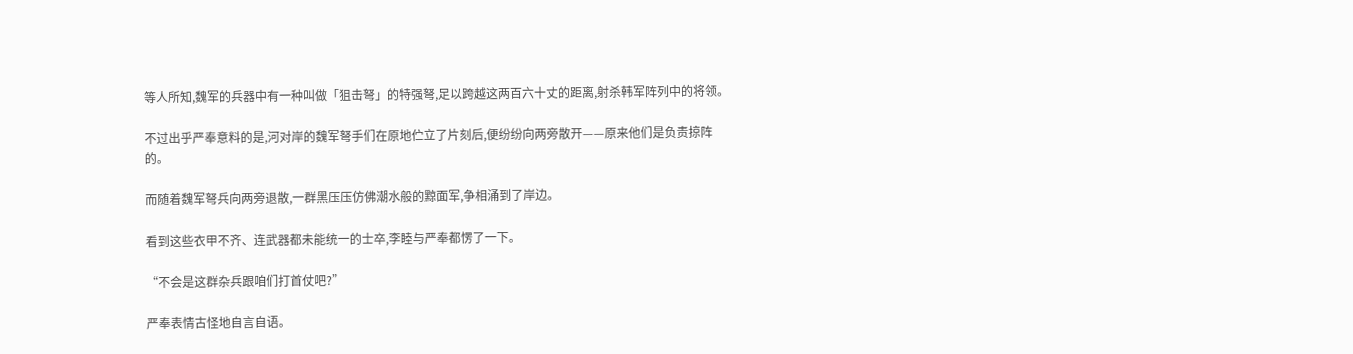等人所知,魏军的兵器中有一种叫做「狙击弩」的特强弩,足以跨越这两百六十丈的距离,射杀韩军阵列中的将领。

不过出乎严奉意料的是,河对岸的魏军弩手们在原地伫立了片刻后,便纷纷向两旁散开——原来他们是负责掠阵的。

而随着魏军弩兵向两旁退散,一群黑压压仿佛潮水般的黥面军,争相涌到了岸边。

看到这些衣甲不齐、连武器都未能统一的士卒,李睦与严奉都愣了一下。

“不会是这群杂兵跟咱们打首仗吧?”

严奉表情古怪地自言自语。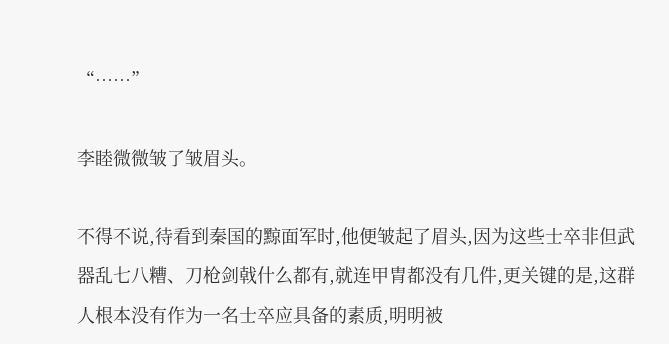“……”

李睦微微皱了皱眉头。

不得不说,待看到秦国的黥面军时,他便皱起了眉头,因为这些士卒非但武器乱七八糟、刀枪剑戟什么都有,就连甲胄都没有几件,更关键的是,这群人根本没有作为一名士卒应具备的素质,明明被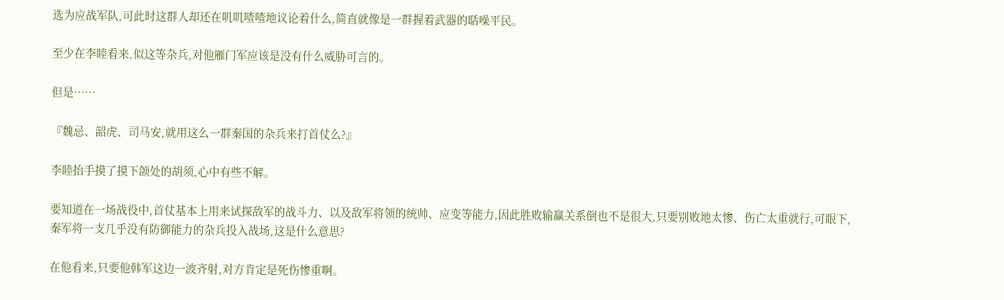选为应战军队,可此时这群人却还在叽叽喳喳地议论着什么,简直就像是一群握着武器的聒噪平民。

至少在李睦看来,似这等杂兵,对他雁门军应该是没有什么威胁可言的。

但是……

『魏忌、韶虎、司马安,就用这么一群秦国的杂兵来打首仗么?』

李睦抬手摸了摸下颌处的胡须,心中有些不解。

要知道在一场战役中,首仗基本上用来试探敌军的战斗力、以及敌军将领的统帅、应变等能力,因此胜败输赢关系倒也不是很大,只要别败地太惨、伤亡太重就行,可眼下,秦军将一支几乎没有防御能力的杂兵投入战场,这是什么意思?

在他看来,只要他韩军这边一波齐射,对方肯定是死伤惨重啊。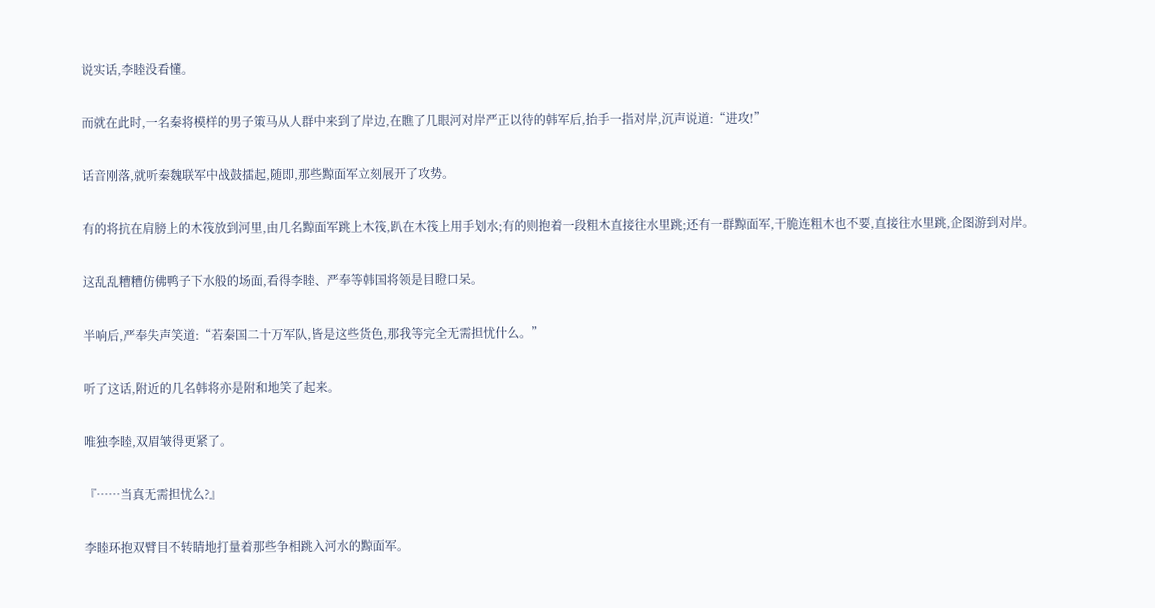说实话,李睦没看懂。

而就在此时,一名秦将模样的男子策马从人群中来到了岸边,在瞧了几眼河对岸严正以待的韩军后,抬手一指对岸,沉声说道:“进攻!”

话音刚落,就听秦魏联军中战鼓擂起,随即,那些黥面军立刻展开了攻势。

有的将抗在肩膀上的木筏放到河里,由几名黥面军跳上木筏,趴在木筏上用手划水;有的则抱着一段粗木直接往水里跳;还有一群黥面军,干脆连粗木也不要,直接往水里跳,企图游到对岸。

这乱乱糟糟仿佛鸭子下水般的场面,看得李睦、严奉等韩国将领是目瞪口呆。

半响后,严奉失声笑道:“若秦国二十万军队,皆是这些货色,那我等完全无需担忧什么。”

听了这话,附近的几名韩将亦是附和地笑了起来。

唯独李睦,双眉皱得更紧了。

『……当真无需担忧么?』

李睦环抱双臂目不转睛地打量着那些争相跳入河水的黥面军。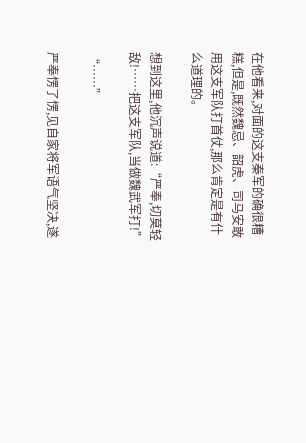在他看来,对面的这支秦军的确很糟糕,但是,既然魏忌、韶虎、司马安敢用这支军队打首仗,那么肯定是有什么道理的。

想到这里,他沉声说道:“严奉,切莫轻敌!……把这支军队,当做魏武军打!”

“……”

严奉愣了愣,见自家将军语气坚决,遂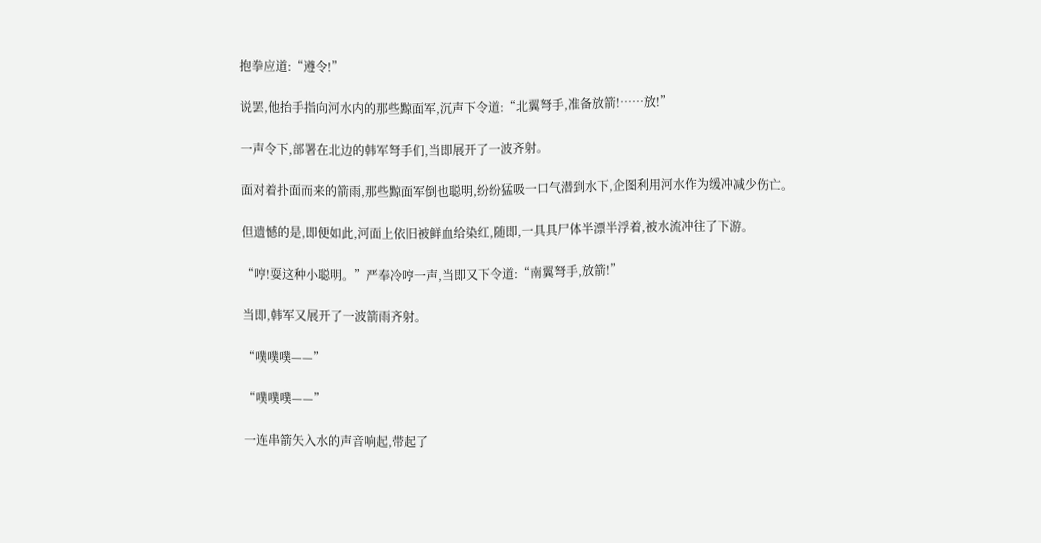抱拳应道:“遵令!”

说罢,他抬手指向河水内的那些黥面军,沉声下令道:“北翼弩手,准备放箭!……放!”

一声令下,部署在北边的韩军弩手们,当即展开了一波齐射。

面对着扑面而来的箭雨,那些黥面军倒也聪明,纷纷猛吸一口气潜到水下,企图利用河水作为缓冲减少伤亡。

但遗憾的是,即便如此,河面上依旧被鲜血给染红,随即,一具具尸体半漂半浮着,被水流冲往了下游。

“哼!耍这种小聪明。”严奉冷哼一声,当即又下令道:“南翼弩手,放箭!”

当即,韩军又展开了一波箭雨齐射。

“噗噗噗——”

“噗噗噗——”

一连串箭矢入水的声音响起,带起了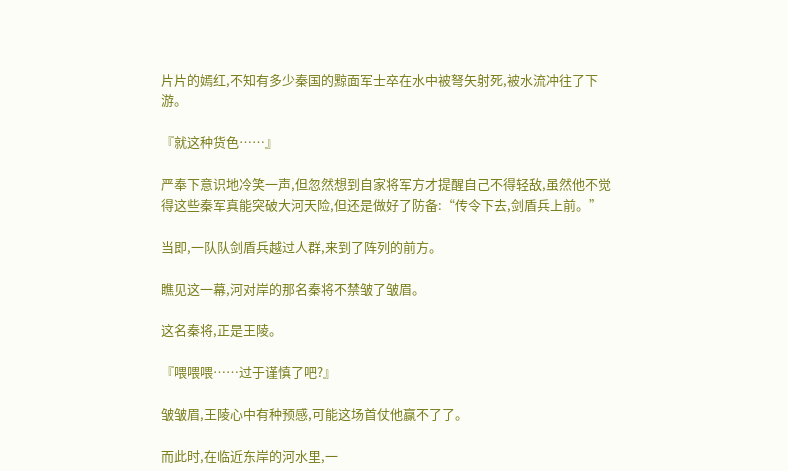片片的嫣红,不知有多少秦国的黥面军士卒在水中被弩矢射死,被水流冲往了下游。

『就这种货色……』

严奉下意识地冷笑一声,但忽然想到自家将军方才提醒自己不得轻敌,虽然他不觉得这些秦军真能突破大河天险,但还是做好了防备:“传令下去,剑盾兵上前。”

当即,一队队剑盾兵越过人群,来到了阵列的前方。

瞧见这一幕,河对岸的那名秦将不禁皱了皱眉。

这名秦将,正是王陵。

『喂喂喂……过于谨慎了吧?』

皱皱眉,王陵心中有种预感,可能这场首仗他赢不了了。

而此时,在临近东岸的河水里,一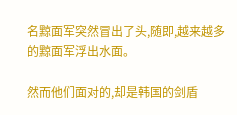名黥面军突然冒出了头,随即,越来越多的黥面军浮出水面。

然而他们面对的,却是韩国的剑盾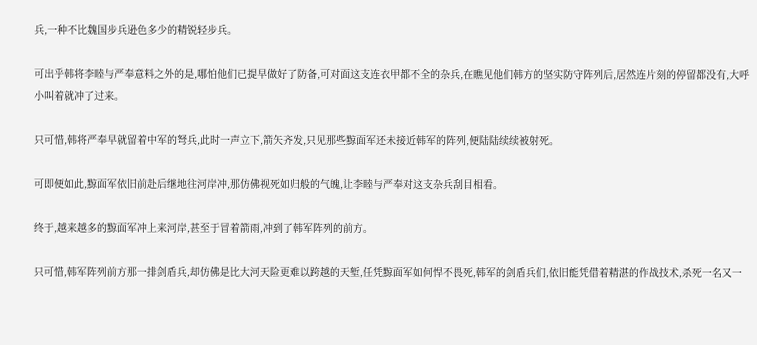兵,一种不比魏国步兵逊色多少的精锐轻步兵。

可出乎韩将李睦与严奉意料之外的是,哪怕他们已提早做好了防备,可对面这支连衣甲都不全的杂兵,在瞧见他们韩方的坚实防守阵列后,居然连片刻的停留都没有,大呼小叫着就冲了过来。

只可惜,韩将严奉早就留着中军的弩兵,此时一声立下,箭矢齐发,只见那些黥面军还未接近韩军的阵列,便陆陆续续被射死。

可即便如此,黥面军依旧前赴后继地往河岸冲,那仿佛视死如归般的气魄,让李睦与严奉对这支杂兵刮目相看。

终于,越来越多的黥面军冲上来河岸,甚至于冒着箭雨,冲到了韩军阵列的前方。

只可惜,韩军阵列前方那一排剑盾兵,却仿佛是比大河天险更难以跨越的天堑,任凭黥面军如何悍不畏死,韩军的剑盾兵们,依旧能凭借着精湛的作战技术,杀死一名又一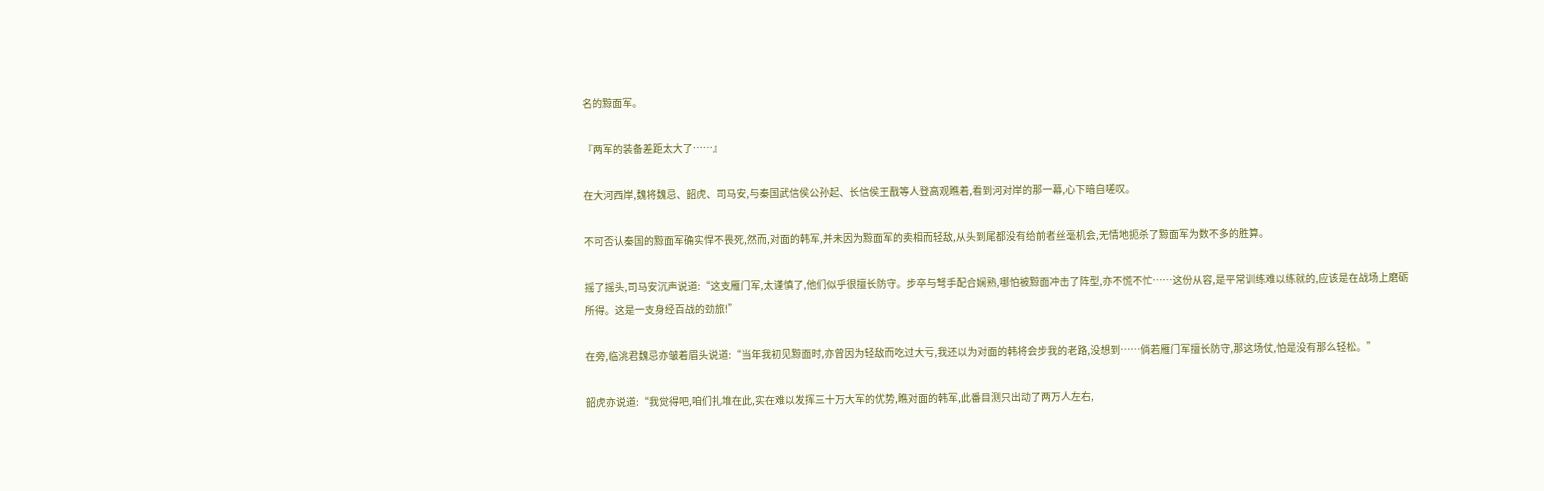名的黥面军。

『两军的装备差距太大了……』

在大河西岸,魏将魏忌、韶虎、司马安,与秦国武信侯公孙起、长信侯王戬等人登高观瞧着,看到河对岸的那一幕,心下暗自嗟叹。

不可否认秦国的黥面军确实悍不畏死,然而,对面的韩军,并未因为黥面军的卖相而轻敌,从头到尾都没有给前者丝毫机会,无情地扼杀了黥面军为数不多的胜算。

摇了摇头,司马安沉声说道:“这支雁门军,太谨慎了,他们似乎很擅长防守。步卒与弩手配合娴熟,哪怕被黥面冲击了阵型,亦不慌不忙……这份从容,是平常训练难以练就的,应该是在战场上磨砺所得。这是一支身经百战的劲旅!”

在旁,临洮君魏忌亦皱着眉头说道:“当年我初见黥面时,亦曾因为轻敌而吃过大亏,我还以为对面的韩将会步我的老路,没想到……倘若雁门军擅长防守,那这场仗,怕是没有那么轻松。”

韶虎亦说道:“我觉得吧,咱们扎堆在此,实在难以发挥三十万大军的优势,瞧对面的韩军,此番目测只出动了两万人左右,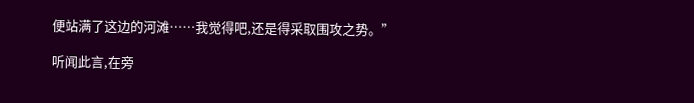便站满了这边的河滩……我觉得吧,还是得采取围攻之势。”

听闻此言,在旁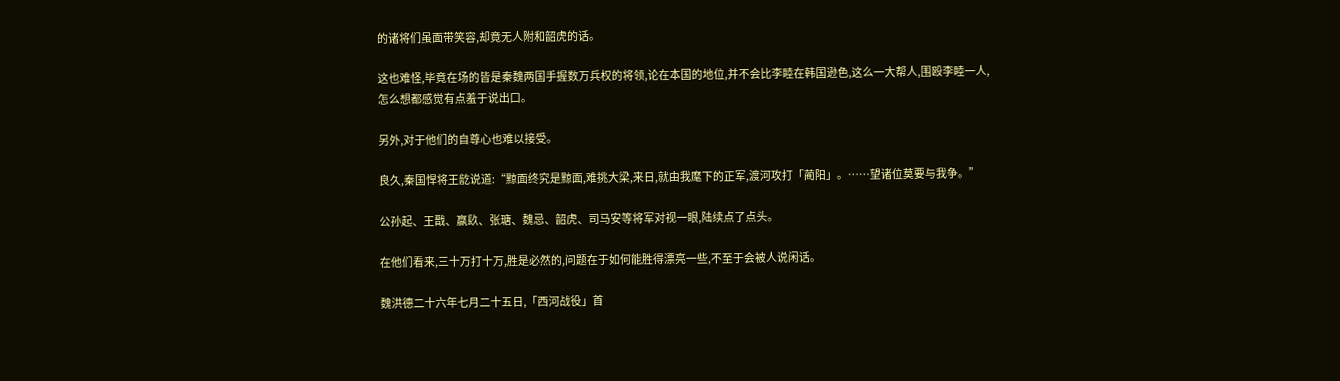的诸将们虽面带笑容,却竟无人附和韶虎的话。

这也难怪,毕竟在场的皆是秦魏两国手握数万兵权的将领,论在本国的地位,并不会比李睦在韩国逊色,这么一大帮人,围殴李睦一人,怎么想都感觉有点羞于说出口。

另外,对于他们的自尊心也难以接受。

良久,秦国悍将王龁说道:“黥面终究是黥面,难挑大梁,来日,就由我麾下的正军,渡河攻打「蔺阳」。……望诸位莫要与我争。”

公孙起、王戬、赢镹、张瑭、魏忌、韶虎、司马安等将军对视一眼,陆续点了点头。

在他们看来,三十万打十万,胜是必然的,问题在于如何能胜得漂亮一些,不至于会被人说闲话。

魏洪德二十六年七月二十五日,「西河战役」首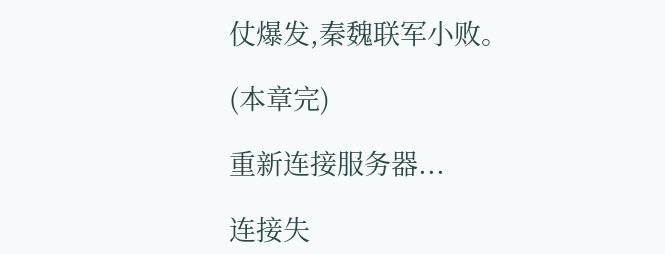仗爆发,秦魏联军小败。

(本章完)

重新连接服务器...

连接失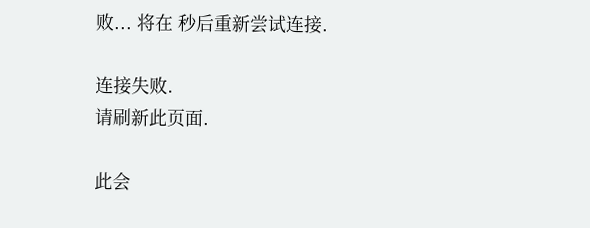败... 将在 秒后重新尝试连接.

连接失败.
请刷新此页面.

此会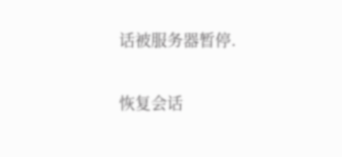话被服务器暂停.

恢复会话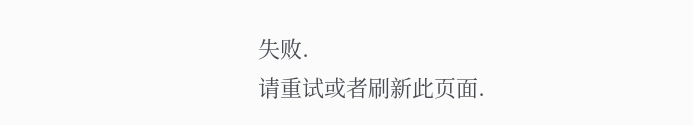失败.
请重试或者刷新此页面.